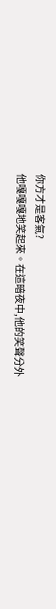你方才是客氣?
他嘎嘎嘎地笑起來。在這暗夜中,他的笑聲分外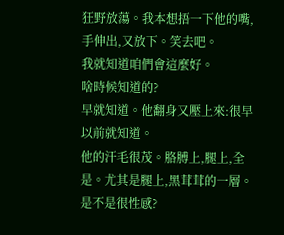狂野放蕩。我本想捂一下他的嘴,手伸出,又放下。笑去吧。
我就知道咱們會這麼好。
啥時候知道的?
早就知道。他翻身又壓上來:很早以前就知道。
他的汗毛很茂。胳膊上,腿上,全是。尤其是腿上,黑茸茸的一層。
是不是很性感?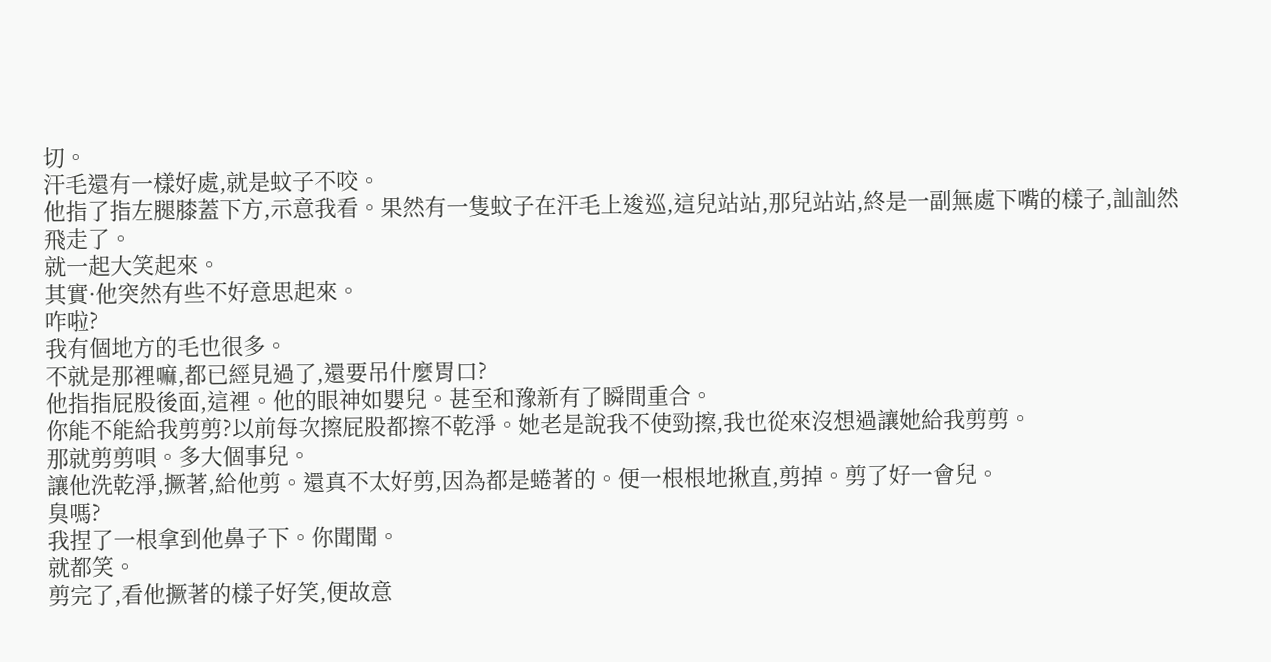切。
汗毛還有一樣好處,就是蚊子不咬。
他指了指左腿膝蓋下方,示意我看。果然有一隻蚊子在汗毛上逡巡,這兒站站,那兒站站,終是一副無處下嘴的樣子,訕訕然飛走了。
就一起大笑起來。
其實·他突然有些不好意思起來。
咋啦?
我有個地方的毛也很多。
不就是那裡嘛,都已經見過了,還要吊什麼胃口?
他指指屁股後面,這裡。他的眼神如嬰兒。甚至和豫新有了瞬間重合。
你能不能給我剪剪?以前每次擦屁股都擦不乾淨。她老是說我不使勁擦,我也從來沒想過讓她給我剪剪。
那就剪剪唄。多大個事兒。
讓他洗乾淨,撅著,給他剪。還真不太好剪,因為都是蜷著的。便一根根地揪直,剪掉。剪了好一會兒。
臭嗎?
我捏了一根拿到他鼻子下。你聞聞。
就都笑。
剪完了,看他撅著的樣子好笑,便故意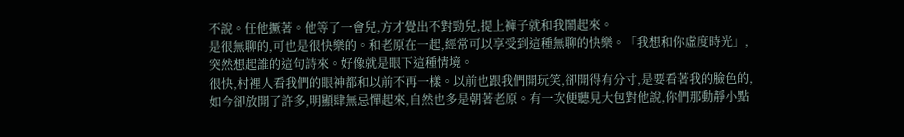不說。任他撅著。他等了一會兒,方才覺出不對勁兒,提上褲子就和我鬧起來。
是很無聊的,可也是很快樂的。和老原在一起,經常可以享受到這種無聊的快樂。「我想和你虛度時光」,突然想起誰的這句詩來。好像就是眼下這種情境。
很快,村裡人看我們的眼神都和以前不再一樣。以前也跟我們開玩笑,卻開得有分寸,是要看著我的臉色的,如今卻放開了許多,明顯肆無忌憚起來,自然也多是朝著老原。有一次便聽見大包對他說,你們那動靜小點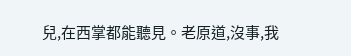兒,在西掌都能聽見。老原道,沒事,我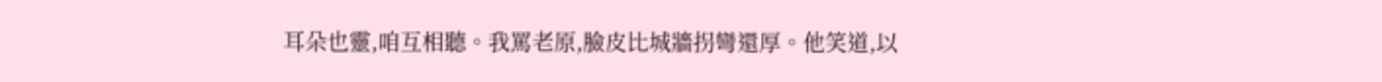耳朵也靈,咱互相聽。我罵老原,臉皮比城牆拐彎還厚。他笑道,以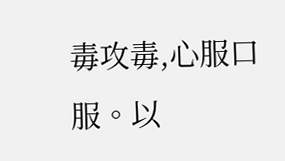毒攻毒,心服口服。以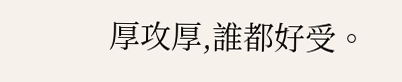厚攻厚,誰都好受。